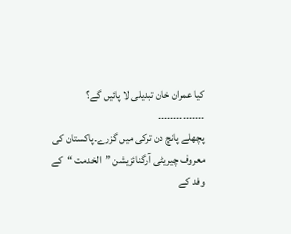کیا عمران خان تبدیلی لا پائیں گے؟
۔۔۔۔۔۔۔۔۔۔۔۔۔۔۔
پچھلے پانچ دن ترکی میں گزرے۔پاکستان کی معروف چیریٹی آرگنائزیشن ”الخدمت “کے وفد کے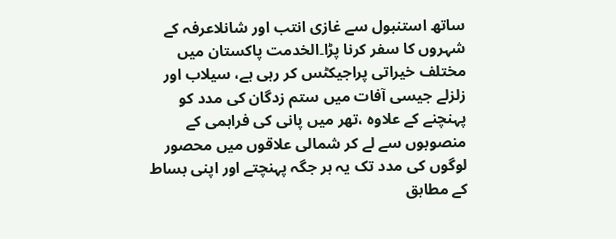ساتھ استنبول سے غازی انتب اور شانلاعرفہ کے شہروں کا سفر کرنا پڑا۔الخدمت پاکستان میں مختلف خیراتی پراجیکٹس کر رہی ہے، سیلاب اور زلزلے جیسی آفات میں ستم زدگان کی مدد کو پہنچنے کے علاوہ ،تھر میں پانی کی فراہمی کے منصوبوں سے لے کر شمالی علاقوں میں محصور لوگوں کی مدد تک یہ ہر جگہ پہنچتے اور اپنی بساط کے مطابق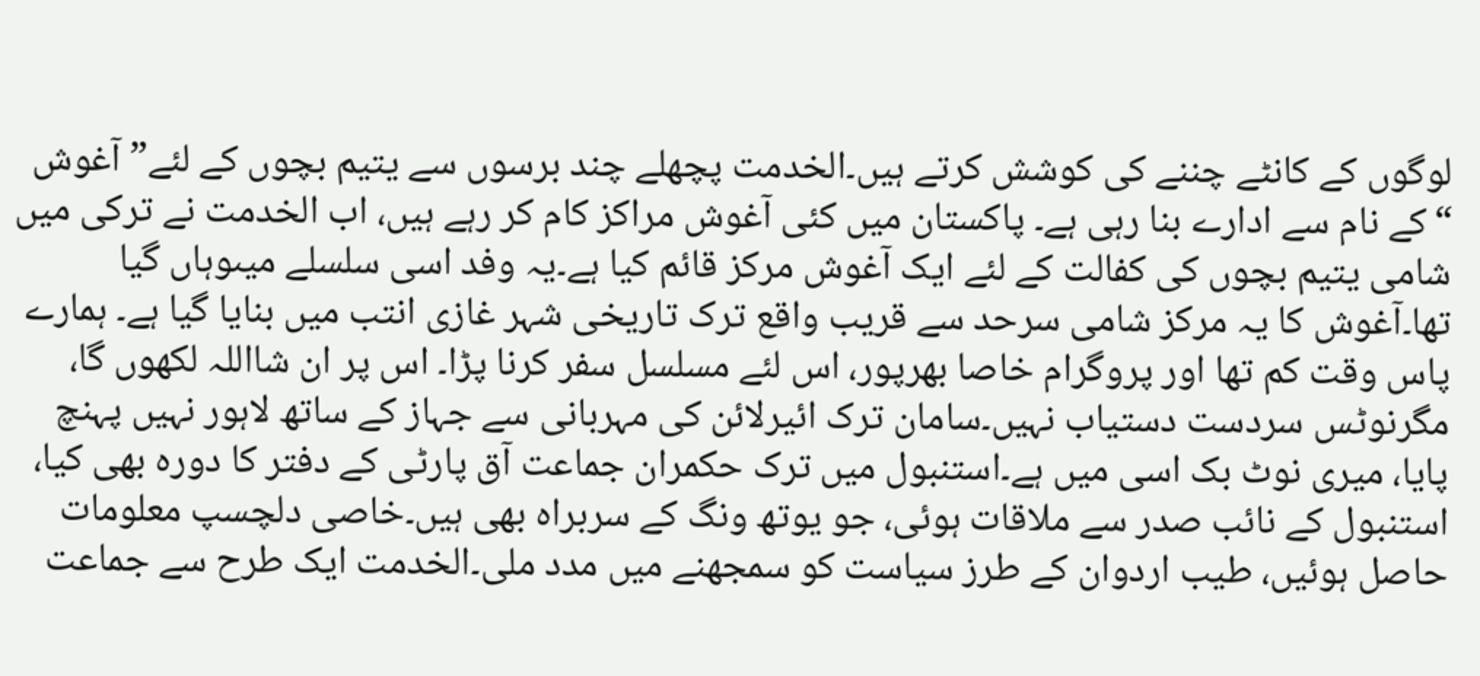لوگوں کے کانٹے چننے کی کوشش کرتے ہیں۔الخدمت پچھلے چند برسوں سے یتیم بچوں کے لئے” آغوش “کے نام سے ادارے بنا رہی ہے۔ پاکستان میں کئی آغوش مراکز کام کر رہے ہیں، اب الخدمت نے ترکی میں شامی یتیم بچوں کی کفالت کے لئے ایک آغوش مرکز قائم کیا ہے۔یہ وفد اسی سلسلے میںوہاں گیا تھا۔آغوش کا یہ مرکز شامی سرحد سے قریب واقع ترک تاریخی شہر غازی انتب میں بنایا گیا ہے۔ ہمارے پاس وقت کم تھا اور پروگرام خاصا بھرپور، اس لئے مسلسل سفر کرنا پڑا۔ اس پر ان شااللہ لکھوں گا، مگرنوٹس سردست دستیاب نہیں۔سامان ترک ائیرلائن کی مہربانی سے جہاز کے ساتھ لاہور نہیں پہنچ پایا، میری نوٹ بک اسی میں ہے۔استنبول میں ترک حکمران جماعت آق پارٹی کے دفتر کا دورہ بھی کیا، استنبول کے نائب صدر سے ملاقات ہوئی، جو یوتھ ونگ کے سربراہ بھی ہیں۔خاصی دلچسپ معلومات حاصل ہوئیں، طیب اردوان کے طرز سیاست کو سمجھنے میں مدد ملی۔الخدمت ایک طرح سے جماعت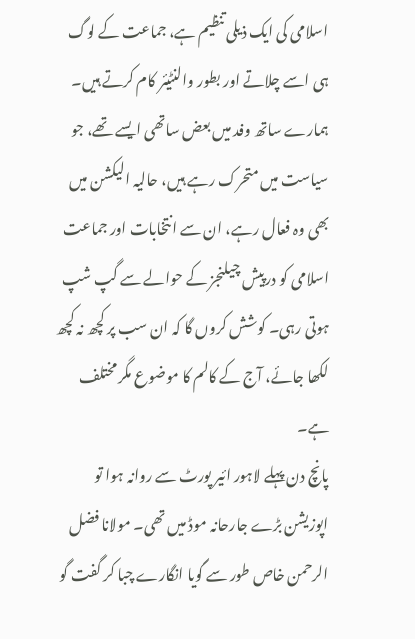اسلامی کی ایک ذیلی تنظیم ہے، جماعت کے لوگ ہی اسے چلاتے اور بطور والنٹیئر کام کرتے ہیں۔ ہمارے ساتھ وفد میں بعض ساتھی ایسے تھے، جو سیاست میں متحرک رہے ہیں، حالیہ الیکشن میں بھی وہ فعال رہے، ان سے انتخابات اور جماعت اسلامی کو درپیش چیلنجز کے حوالے سے گپ شپ ہوتی رہی۔ کوشش کروں گا کہ ان سب پر کچھ نہ کچھ لکھا جائے، آج کے کالم کا موضوع مگر مختلف ہے۔
پانچ دن پہلے لاہور ائیر پورٹ سے روانہ ہوا تو اپوزیشن بڑے جارحانہ موڈ میں تھی۔ مولانا فضل الرحمن خاص طور سے گویا انگارے چبا کر گفت گو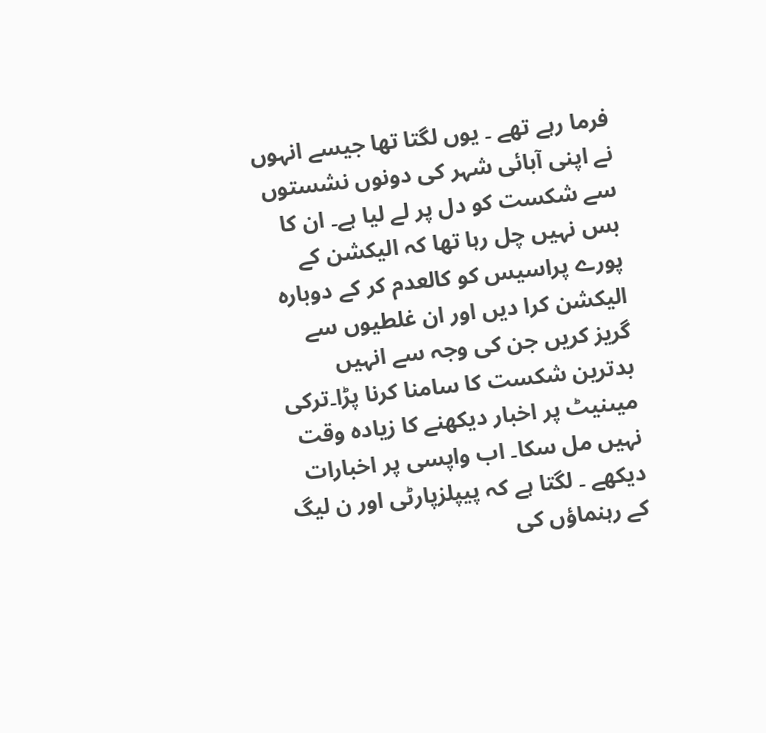فرما رہے تھے ۔ یوں لگتا تھا جیسے انہوں نے اپنی آبائی شہر کی دونوں نشستوں سے شکست کو دل پر لے لیا ہے۔ ان کا بس نہیں چل رہا تھا کہ الیکشن کے پورے پراسیس کو کالعدم کر کے دوبارہ الیکشن کرا دیں اور ان غلطیوں سے گریز کریں جن کی وجہ سے انہیں بدترین شکست کا سامنا کرنا پڑا۔ترکی میںنیٹ پر اخبار دیکھنے کا زیادہ وقت نہیں مل سکا۔ اب واپسی پر اخبارات دیکھے ۔ لگتا ہے کہ پیپلزپارٹی اور ن لیگ کے رہنماؤں کی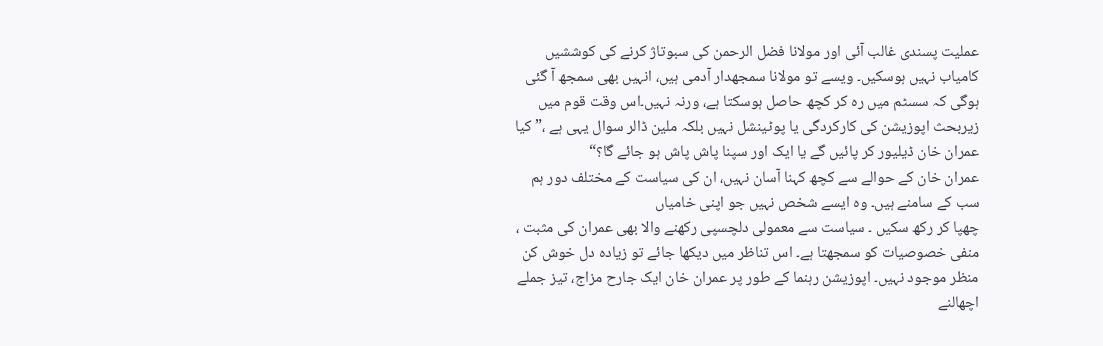عملیت پسندی غالب آئی اور مولانا فضل الرحمن کی سبوتاژ کرنے کی کوششیں کامیاب نہیں ہوسکیں۔ ویسے تو مولانا سمجھدار آدمی ہیں، انہیں بھی سمجھ آ گئی ہوگی کہ سسٹم میں رہ کر کچھ حاصل ہوسکتا ہے، ورنہ نہیں۔اس وقت قوم میں زیربحث اپوزیشن کی کارکردگی یا پوٹینشل نہیں بلکہ ملین ڈالر سوال یہی ہے ،” کیا عمران خان ڈیلیور کر پائیں گے یا ایک اور سپنا پاش پاش ہو جائے گا؟“
عمران خان کے حوالے سے کچھ کہنا آسان نہیں، ان کی سیاست کے مختلف دور ہم سب کے سامنے ہیں۔ وہ ایسے شخص نہیں جو اپنی خامیاں
چھپا کر رکھ سکیں ۔ سیاست سے معمولی دلچسپی رکھنے والا بھی عمران کی مثبت ، منفی خصوصیات کو سمجھتا ہے۔ اس تناظر میں دیکھا جائے تو زیادہ دل خوش کن منظر موجود نہیں۔ اپوزیشن رہنما کے طور پر عمران خان ایک جارح مزاج، تیز جملے اچھالنے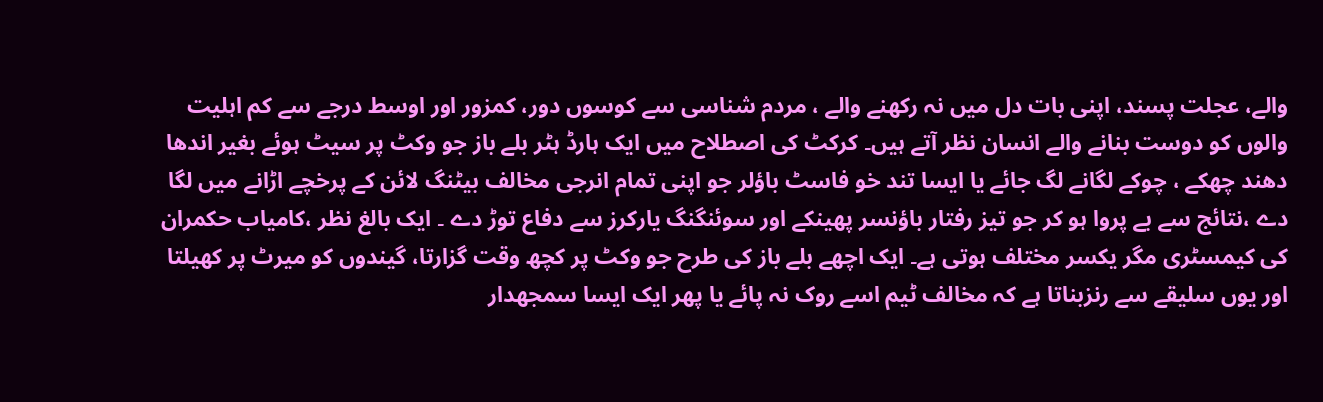والے، عجلت پسند، اپنی بات دل میں نہ رکھنے والے ، مردم شناسی سے کوسوں دور، کمزور اور اوسط درجے سے کم اہلیت والوں کو دوست بنانے والے انسان نظر آتے ہیں۔ کرکٹ کی اصطلاح میں ایک ہارڈ ہٹر بلے باز جو وکٹ پر سیٹ ہوئے بغیر اندھا دھند چھکے ، چوکے لگانے لگ جائے یا ایسا تند خو فاسٹ باؤلر جو اپنی تمام انرجی مخالف بیٹنگ لائن کے پرخچے اڑانے میں لگا دے ،نتائج سے بے پروا ہو کر جو تیز رفتار باؤنسر پھینکے اور سوئنگنگ یارکرز سے دفاع توڑ دے ۔ ایک بالغ نظر ،کامیاب حکمران کی کیمسٹری مگر یکسر مختلف ہوتی ہے۔ ایک اچھے بلے باز کی طرح جو وکٹ پر کچھ وقت گزارتا، گیندوں کو میرٹ پر کھیلتا اور یوں سلیقے سے رنزبناتا ہے کہ مخالف ٹیم اسے روک نہ پائے یا پھر ایک ایسا سمجھدار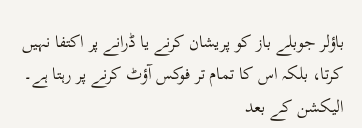باؤلر جوبلے باز کو پریشان کرنے یا ڈرانے پر اکتفا نہیں کرتا، بلکہ اس کا تمام تر فوکس آؤٹ کرنے پر رہتا ہے۔
الیکشن کے بعد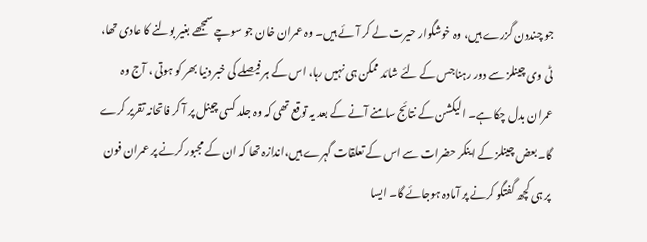جو چنددن گزرے ہیں، وہ خوشگوار حیرت لے کر آئے ہیں۔ وہ عمران خان جو سوچے سمجھے بغیر بولنے کا عادی تھا، ٹی وی چینلز سے دور رہناجس کے لئے شائد ممکن ہی نہیں رہا، اس کے ہر فیصلے کی خبر دنیا بھر کو ہوتی ، آج وہ عمران بدل چکا ہے۔ الیکشن کے نتائج سامنے آنے کے بعد یہ توقع تھی کہ وہ جلد کسی چینل پر آ کر فاتحانہ تقریر کرے گا۔بعض چینلز کے اینکر حضرات سے اس کے تعلقات گہرے ہیں،اندازہ تھا کہ ان کے مجبور کرنے پر عمران فون پر ہی کچھ گفتگو کرنے پر آمادہ ہوجائے گا۔ ایسا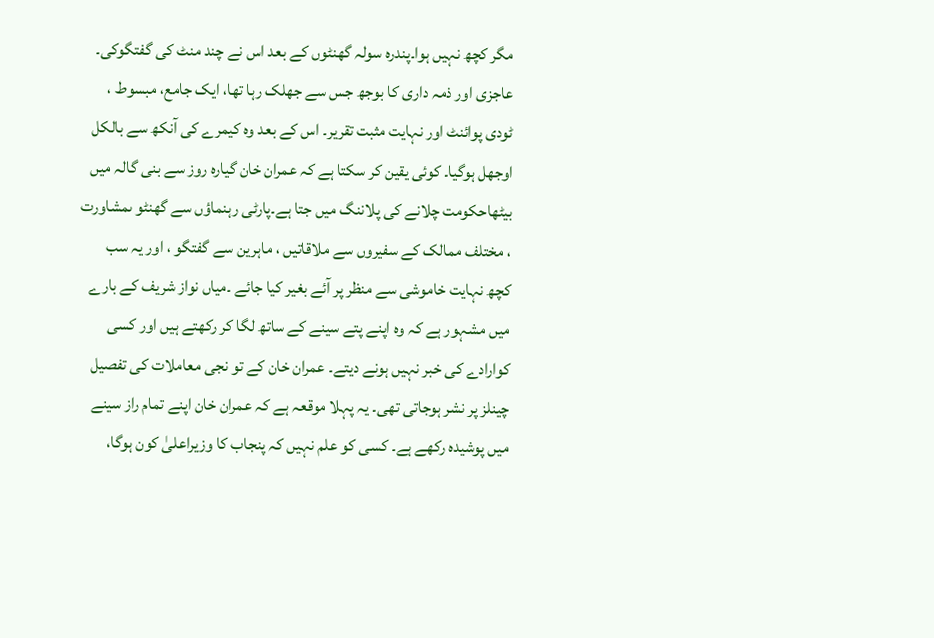مگر کچھ نہیں ہوا۔پندرہ سولہ گھنٹوں کے بعد اس نے چند منٹ کی گفتگوکی۔ عاجزی اور ذمہ داری کا بوجھ جس سے جھلک رہا تھا، ایک جامع، مبسوط ، ٹودی پوائنٹ اور نہایت مثبت تقریر۔ اس کے بعد وہ کیمرے کی آنکھ سے بالکل اوجھل ہوگیا۔ کوئی یقین کر سکتا ہے کہ عمران خان گیارہ روز سے بنی گالہ میں بیٹھاحکومت چلانے کی پلاننگ میں جتا ہے۔پارٹی رہنماؤں سے گھنٹو ںمشاورت ، مختلف ممالک کے سفیروں سے ملاقاتیں ، ماہرین سے گفتگو ، اور یہ سب کچھ نہایت خاموشی سے منظر پر آئے بغیر کیا جائے ۔میاں نواز شریف کے بارے میں مشہور ہے کہ وہ اپنے پتے سینے کے ساتھ لگا کر رکھتے ہیں اور کسی کوارادے کی خبر نہیں ہونے دیتے۔ عمران خان کے تو نجی معاملات کی تفصیل چینلز پر نشر ہوجاتی تھی۔ یہ پہلا موقعہ ہے کہ عمران خان اپنے تمام راز سینے میں پوشیدہ رکھے ہے۔ کسی کو علم نہیں کہ پنجاب کا وزیراعلیٰ کون ہوگا،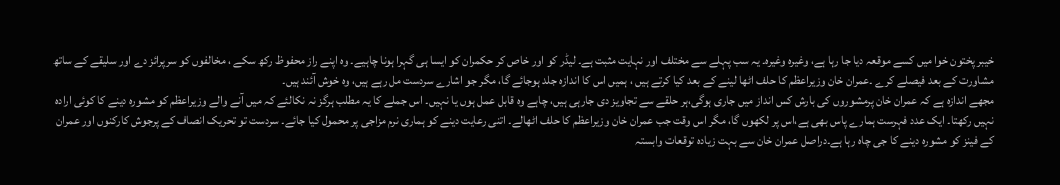خیبر پختون خوا میں کسے موقعہ دیا جا رہا ہے، وغیرہ وغیرہ۔ یہ سب پہلے سے مختلف اور نہایت مثبت ہے۔ لیڈر کو اور خاص کر حکمران کو ایسا ہی گہرا ہونا چاہیے۔ وہ اپنے راز محفوظ رکھ سکے ، مخالفوں کو سرپرائز دے اور سلیقے کے ساتھ مشاورت کے بعد فیصلے کرے ۔عمران خان وزیراعظم کا حلف اٹھا لینے کے بعد کیا کرتے ہیں ، ہمیں اس کا اندازہ جلد ہوجائے گا، مگر جو اشارے سردست مل رہے ہیں، وہ خوش آئند ہیں۔
مجھے اندازہ ہے کہ عمران خان پرمشوروں کی بارش کس انداز میں جاری ہوگی،ہر حلقے سے تجاویز دی جارہی ہیں، چاہے وہ قابل عمل ہوں یا نہیں۔ اس جملے کا یہ مطلب ہرگز نہ نکالئے کہ میں آنے والے وزیراعظم کو مشورہ دینے کا کوئی ارادہ نہیں رکھتا۔ ایک عدد فہرست ہمارے پاس بھی ہے،اس پر لکھوں گا، مگر اس وقت جب عمران خان وزیراعظم کا حلف اٹھالے۔ اتنی رعایت دینے کو ہماری نرم مزاجی پر محمول کیا جائے۔ سردست تو تحریک انصاف کے پرجوش کارکنوں اور عمران کے فینز کو مشورہ دینے کا جی چاہ رہا ہے۔دراصل عمران خان سے بہت زیادہ توقعات وابستہ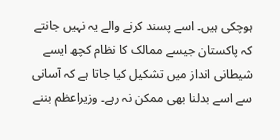ہوچکی ہیں۔ اسے پسند کرنے والے یہ نہیں جانتے کہ پاکستان جیسے ممالک کا نظام کچھ ایسے شیطانی انداز میں تشکیل کیا جاتا ہے کہ آسانی سے اسے بدلنا بھی ممکن نہ رہے۔ وزیراعظم بننے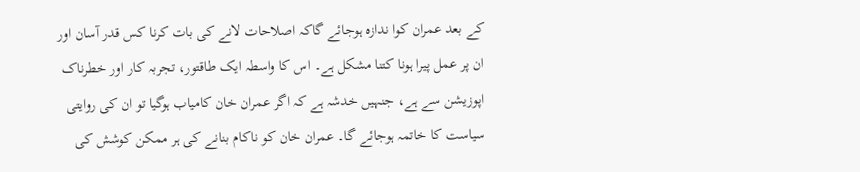کے بعد عمران کوا ندازہ ہوجائے گاکہ اصلاحات لانے کی بات کرنا کس قدر آسان اور ان پر عمل پیرا ہونا کتنا مشکل ہے۔ اس کا واسطہ ایک طاقتور، تجربہ کار اور خطرناک اپوزیشن سے ہے، جنہیں خدشہ ہے کہ اگر عمران خان کامیاب ہوگیا تو ان کی روایتی سیاست کا خاتمہ ہوجائے گا۔ عمران خان کو ناکام بنانے کی ہر ممکن کوشش کی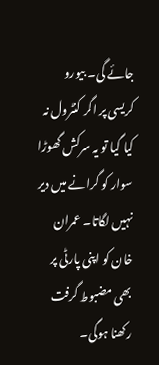جائے گی۔ بیورو کریسی پر اگر کنٹرول نہ کیا گیا تو یہ سرکش گھوڑا سوار کو گرانے میں دیر نہیں لگاتا۔ عمران خان کو اپنی پارٹی پر بھی مضبوط گرفت رکھنا ہوگی۔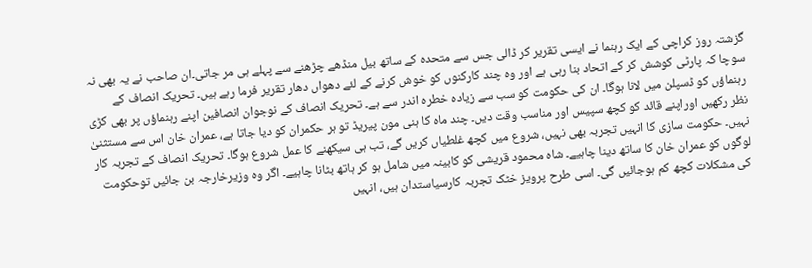گزشتہ روز کراچی کے ایک رہنما نے ایسی تقریر کر ڈالی جس سے متحدہ کے ساتھ بیل منڈھے چڑھنے سے پہلے ہی مر جاتی۔ان صاحب نے یہ بھی نہ سوچا کہ پارٹی کوشش کر کے اتحاد بنا رہی ہے اور وہ چند کارکنوں کو خوش کرنے کے لئے دھواں دھار تقریر فرما رہے ہیں۔ تحریک انصاف کے رہنماؤں کو ڈسپلن میں لانا ہوگا۔ ان کی حکومت کو سب سے زیادہ خطرہ اندر سے ہے۔ تحریک انصاف کے نوجوان انصافین اپنے رہنماؤں پر بھی کڑی نظر رکھیں اوراپنے قائد کو کچھ سپیس اور مناسب وقت دیں۔ چند ماہ کا ہنی مون پیریڈ تو ہر حکمران کو دیا جاتا ہے، عمران خان اس سے مستثنیٰ نہیں۔ حکومت سازی کا انہیں تجربہ بھی نہیں، شروع میں کچھ غلطیاں کریں گے، تب ہی سیکھنے کا عمل شروع ہوگا۔ تحریک انصاف کے تجربہ کار لوگوں کو عمران خان کا ساتھ دینا چاہیے۔ شاہ محمود قریشی کو کابینہ میں شامل ہو کر ہاتھ بٹانا چاہیے۔ اگر وہ وزیرخارجہ بن جائیں توحکومت کی مشکلات کچھ کم ہوجائیں گی۔ اسی طرح پرویز خٹک تجربہ کارسیاستدان ہیں، انہیں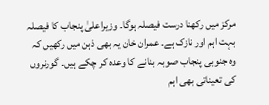مرکز میں رکھنا درست فیصلہ ہوگا۔ وزیراعلیٰ پنجاب کا فیصلہ بہت اہم اور نازک ہے۔ عمران خان یہ بھی ذہن میں رکھیں کہ وہ جنوبی پنجاب صوبہ بنانے کا وعدہ کر چکے ہیں۔ گورنروں کی تعیناتی بھی اہم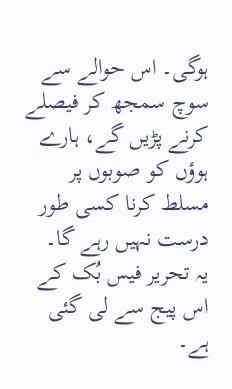ہوگی۔ اس حوالے سے سوچ سمجھ کر فیصلے کرنے پڑیں گے، ہارے ہوؤں کو صوبوں پر مسلط کرنا کسی طور درست نہیں رہے گا۔
یہ تحریر فیس بُک کے اس پیج سے لی گئی ہے۔